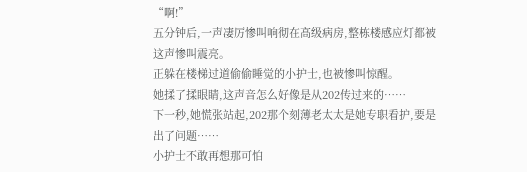“啊!”
五分钟后,一声凄厉惨叫响彻在高级病房,整栋楼感应灯都被这声惨叫震亮。
正躲在楼梯过道偷偷睡觉的小护士,也被惨叫惊醒。
她揉了揉眼睛,这声音怎么好像是从202传过来的……
下一秒,她慌张站起,202那个刻薄老太太是她专职看护,要是出了问题……
小护士不敢再想那可怕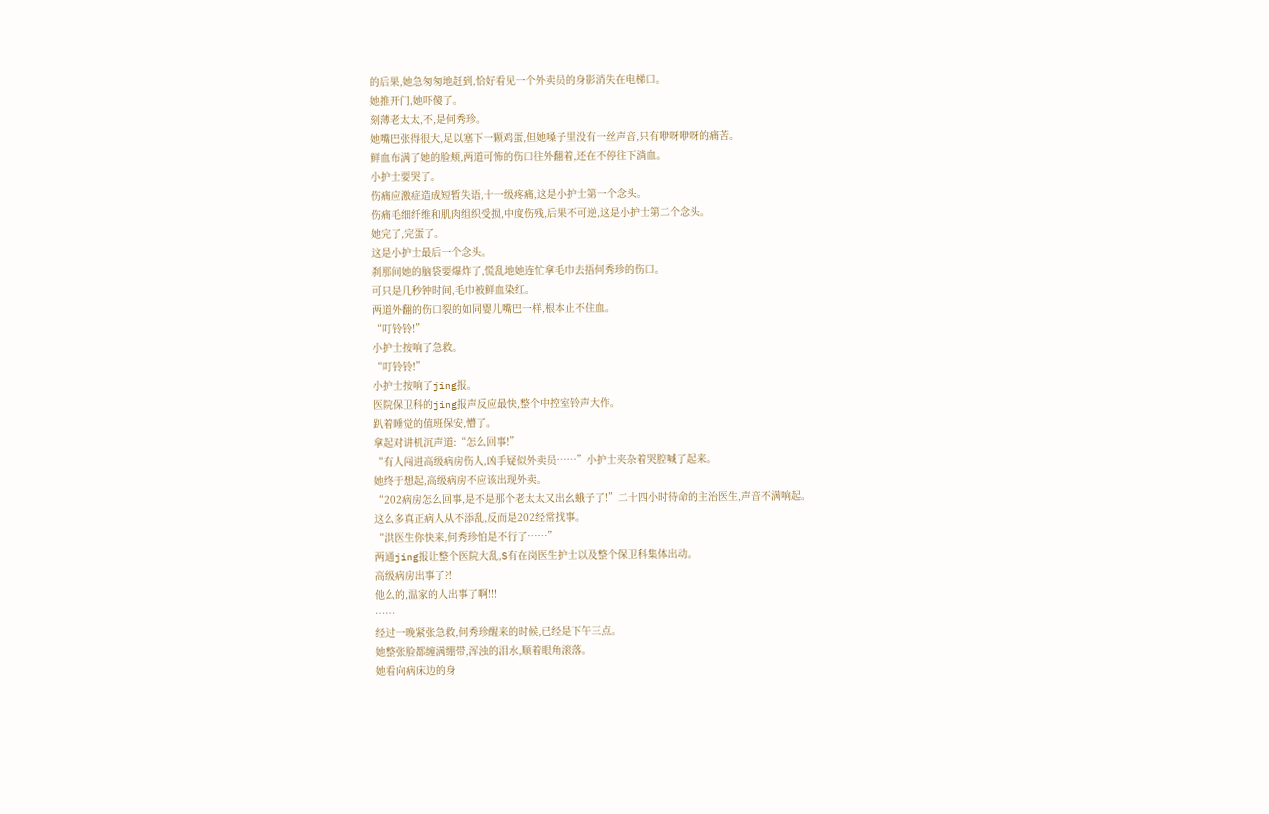的后果,她急匆匆地赶到,恰好看见一个外卖员的身影消失在电梯口。
她推开门,她吓傻了。
刻薄老太太,不,是何秀珍。
她嘴巴张得很大,足以塞下一颗鸡蛋,但她嗓子里没有一丝声音,只有咿呀咿呀的痛苦。
鲜血布满了她的脸颊,两道可怖的伤口往外翻着,还在不停往下淌血。
小护士要哭了。
伤痛应激症造成短暂失语,十一级疼痛,这是小护士第一个念头。
伤痛毛细纤维和肌肉组织受损,中度伤残,后果不可逆,这是小护士第二个念头。
她完了,完蛋了。
这是小护士最后一个念头。
刹那间她的脑袋要爆炸了,慌乱地她连忙拿毛巾去捂何秀珍的伤口。
可只是几秒钟时间,毛巾被鲜血染红。
两道外翻的伤口裂的如同婴儿嘴巴一样,根本止不住血。
“叮铃铃!”
小护士按响了急救。
“叮铃铃!”
小护士按响了jing报。
医院保卫科的jing报声反应最快,整个中控室铃声大作。
趴着睡觉的值班保安,懵了。
拿起对讲机沉声道:“怎么回事!”
“有人闯进高级病房伤人,凶手疑似外卖员……”小护士夹杂着哭腔喊了起来。
她终于想起,高级病房不应该出现外卖。
“202病房怎么回事,是不是那个老太太又出幺蛾子了!”二十四小时待命的主治医生,声音不满响起。
这么多真正病人从不添乱,反而是202经常找事。
“洪医生你快来,何秀珍怕是不行了……”
两通jing报让整个医院大乱,S有在岗医生护士以及整个保卫科集体出动。
高级病房出事了?!
他么的,温家的人出事了啊!!!
……
经过一晚紧张急救,何秀珍醒来的时候,已经是下午三点。
她整张脸都缠满绷带,浑浊的泪水,顺着眼角滚落。
她看向病床边的身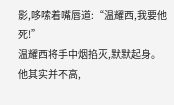影,哆嗦着嘴唇道:“温耀西,我要他死!”
温耀西将手中烟掐灭,默默起身。
他其实并不高,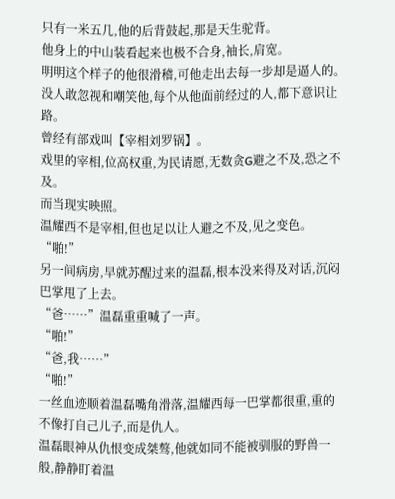只有一米五几,他的后背鼓起,那是天生驼背。
他身上的中山装看起来也极不合身,袖长,肩宽。
明明这个样子的他很滑稽,可他走出去每一步却是逼人的。
没人敢忽视和嘲笑他,每个从他面前经过的人,都下意识让路。
曾经有部戏叫【宰相刘罗锅】。
戏里的宰相,位高权重,为民请愿,无数贪G避之不及,恐之不及。
而当现实映照。
温耀西不是宰相,但也足以让人避之不及,见之变色。
“啪!”
另一间病房,早就苏醒过来的温磊,根本没来得及对话,沉闷巴掌甩了上去。
“爸……”温磊重重喊了一声。
“啪!”
“爸,我……”
“啪!”
一丝血迹顺着温磊嘴角滑落,温耀西每一巴掌都很重,重的不像打自己儿子,而是仇人。
温磊眼神从仇恨变成桀骜,他就如同不能被驯服的野兽一般,静静盯着温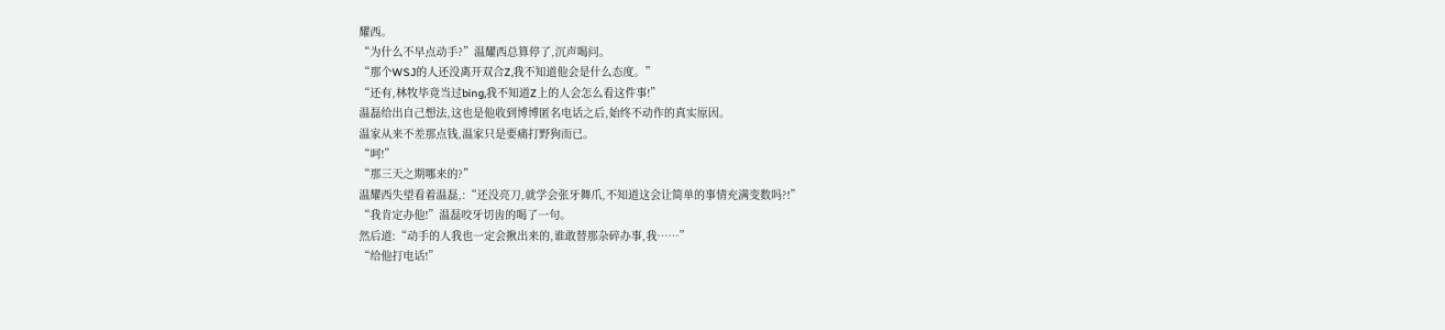耀西。
“为什么不早点动手?”温耀西总算停了,沉声喝问。
“那个WSJ的人还没离开双合Z,我不知道他会是什么态度。”
“还有,林牧毕竟当过bing,我不知道Z上的人会怎么看这件事!”
温磊给出自己想法,这也是他收到博博匿名电话之后,始终不动作的真实原因。
温家从来不差那点钱,温家只是要痛打野狗而已。
“呵!”
“那三天之期哪来的?”
温耀西失望看着温磊,:“还没亮刀,就学会张牙舞爪,不知道这会让简单的事情充满变数吗?!”
“我肯定办他!”温磊咬牙切齿的喝了一句。
然后道:“动手的人我也一定会揪出来的,谁敢替那杂碎办事,我……”
“给他打电话!”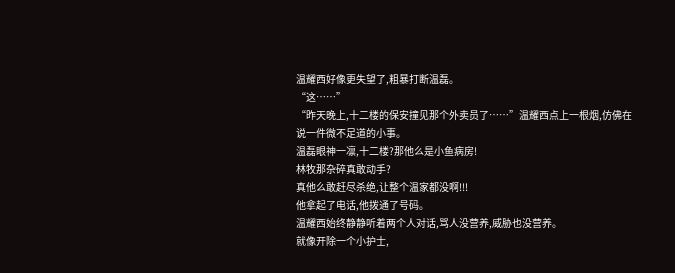温耀西好像更失望了,粗暴打断温磊。
“这……”
“昨天晚上,十二楼的保安撞见那个外卖员了……”温耀西点上一根烟,仿佛在说一件微不足道的小事。
温磊眼神一凛,十二楼?那他么是小鱼病房!
林牧那杂碎真敢动手?
真他么敢赶尽杀绝,让整个温家都没啊!!!
他拿起了电话,他拨通了号码。
温耀西始终静静听着两个人对话,骂人没营养,威胁也没营养。
就像开除一个小护士,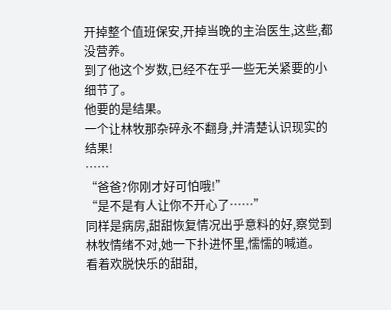开掉整个值班保安,开掉当晚的主治医生,这些,都没营养。
到了他这个岁数,已经不在乎一些无关紧要的小细节了。
他要的是结果。
一个让林牧那杂碎永不翻身,并清楚认识现实的结果!
……
“爸爸?你刚才好可怕哦!”
“是不是有人让你不开心了……”
同样是病房,甜甜恢复情况出乎意料的好,察觉到林牧情绪不对,她一下扑进怀里,懦懦的喊道。
看着欢脱快乐的甜甜,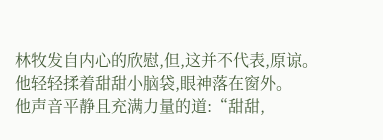林牧发自内心的欣慰,但,这并不代表,原谅。
他轻轻揉着甜甜小脑袋,眼神落在窗外。
他声音平静且充满力量的道:“甜甜,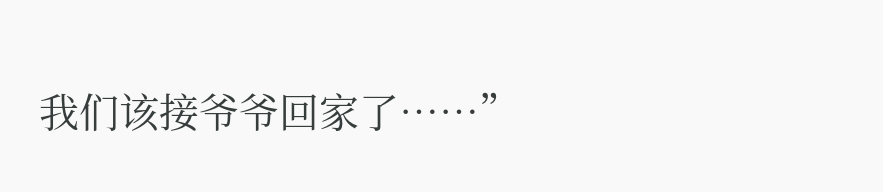我们该接爷爷回家了……”